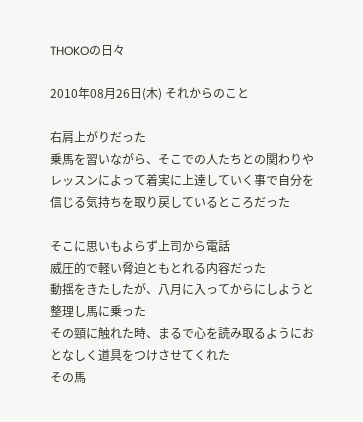THOKOの日々

2010年08月26日(木) それからのこと

右肩上がりだった
乗馬を習いながら、そこでの人たちとの関わりやレッスンによって着実に上達していく事で自分を信じる気持ちを取り戻しているところだった

そこに思いもよらず上司から電話
威圧的で軽い脅迫ともとれる内容だった
動揺をきたしたが、八月に入ってからにしようと整理し馬に乗った
その頸に触れた時、まるで心を読み取るようにおとなしく道具をつけさせてくれた
その馬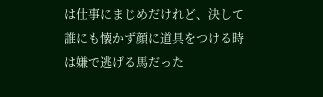は仕事にまじめだけれど、決して誰にも懐かず顔に道具をつける時は嫌で逃げる馬だった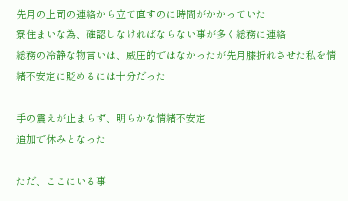先月の上司の連絡から立て直すのに時間がかかっていた
寮住まいな為、確認しなければならない事が多く総務に連絡
総務の冷静な物言いは、威圧的ではなかったが先月膝折れさせた私を情緒不安定に貶めるには十分だった

手の震えが止まらず、明らかな情緒不安定
追加で休みとなった

ただ、ここにいる事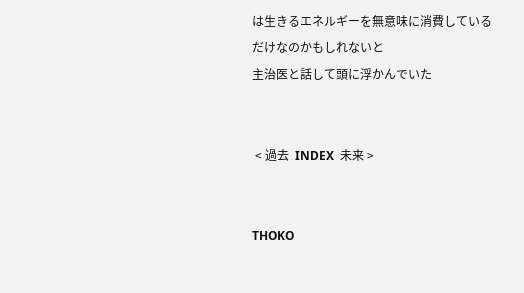は生きるエネルギーを無意味に消費しているだけなのかもしれないと
主治医と話して頭に浮かんでいた


 < 過去  INDEX  未来 >


THOKO